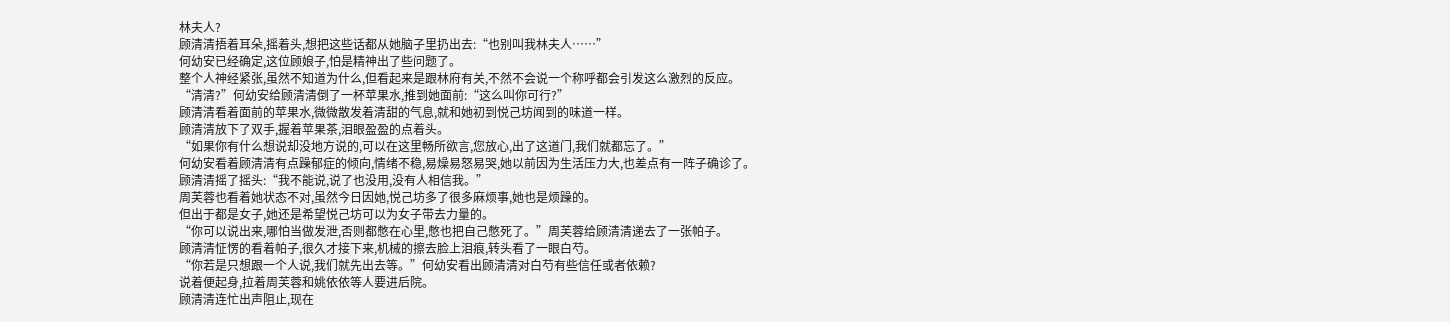林夫人?
顾清清捂着耳朵,摇着头,想把这些话都从她脑子里扔出去:“也别叫我林夫人……”
何幼安已经确定,这位顾娘子,怕是精神出了些问题了。
整个人神经紧张,虽然不知道为什么,但看起来是跟林府有关,不然不会说一个称呼都会引发这么激烈的反应。
“清清?”何幼安给顾清清倒了一杯苹果水,推到她面前:“这么叫你可行?”
顾清清看着面前的苹果水,微微散发着清甜的气息,就和她初到悦己坊闻到的味道一样。
顾清清放下了双手,握着苹果茶,泪眼盈盈的点着头。
“如果你有什么想说却没地方说的,可以在这里畅所欲言,您放心,出了这道门,我们就都忘了。”
何幼安看着顾清清有点躁郁症的倾向,情绪不稳,易燥易怒易哭,她以前因为生活压力大,也差点有一阵子确诊了。
顾清清摇了摇头:“我不能说,说了也没用,没有人相信我。”
周芙蓉也看着她状态不对,虽然今日因她,悦己坊多了很多麻烦事,她也是烦躁的。
但出于都是女子,她还是希望悦己坊可以为女子带去力量的。
“你可以说出来,哪怕当做发泄,否则都憋在心里,憋也把自己憋死了。”周芙蓉给顾清清递去了一张帕子。
顾清清怔愣的看着帕子,很久才接下来,机械的擦去脸上泪痕,转头看了一眼白芍。
“你若是只想跟一个人说,我们就先出去等。”何幼安看出顾清清对白芍有些信任或者依赖?
说着便起身,拉着周芙蓉和姚依依等人要进后院。
顾清清连忙出声阻止,现在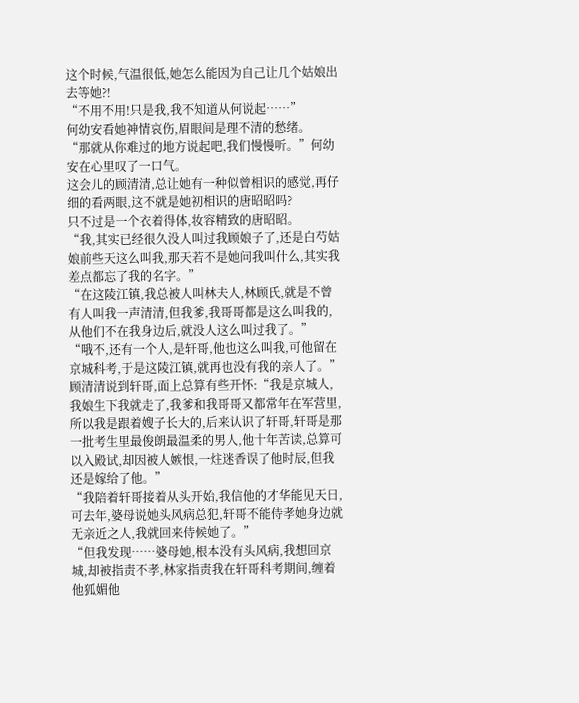这个时候,气温很低,她怎么能因为自己让几个姑娘出去等她?!
“不用不用!只是我,我不知道从何说起……”
何幼安看她神情哀伤,眉眼间是理不清的愁绪。
“那就从你难过的地方说起吧,我们慢慢听。”何幼安在心里叹了一口气。
这会儿的顾清清,总让她有一种似曾相识的感觉,再仔细的看两眼,这不就是她初相识的唐昭昭吗?
只不过是一个衣着得体,妆容精致的唐昭昭。
“我,其实已经很久没人叫过我顾娘子了,还是白芍姑娘前些天这么叫我,那天若不是她问我叫什么,其实我差点都忘了我的名字。”
“在这陵江镇,我总被人叫林夫人,林顾氏,就是不曾有人叫我一声清清,但我爹,我哥哥都是这么叫我的,从他们不在我身边后,就没人这么叫过我了。”
“哦不,还有一个人,是轩哥,他也这么叫我,可他留在京城科考,于是这陵江镇,就再也没有我的亲人了。”
顾清清说到轩哥,面上总算有些开怀:“我是京城人,我娘生下我就走了,我爹和我哥哥又都常年在军营里,所以我是跟着嫂子长大的,后来认识了轩哥,轩哥是那一批考生里最俊朗最温柔的男人,他十年苦读,总算可以入殿试,却因被人嫉恨,一炷迷香误了他时辰,但我还是嫁给了他。”
“我陪着轩哥接着从头开始,我信他的才华能见天日,可去年,婆母说她头风病总犯,轩哥不能侍孝她身边就无亲近之人,我就回来侍候她了。”
“但我发现……婆母她,根本没有头风病,我想回京城,却被指责不孝,林家指责我在轩哥科考期间,缠着他狐媚他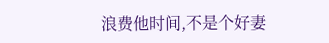浪费他时间,不是个好妻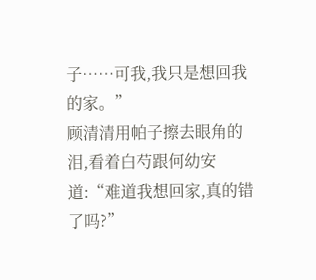子……可我,我只是想回我的家。”
顾清清用帕子擦去眼角的泪,看着白芍跟何幼安道:“难道我想回家,真的错了吗?”